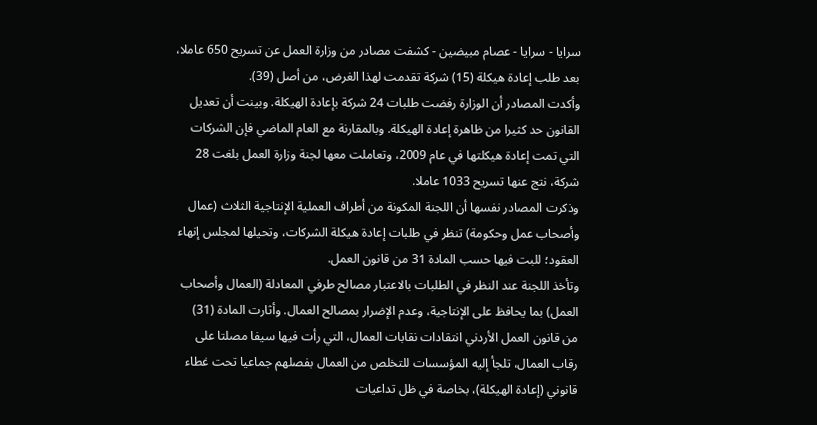سرايا - سرايا - عصام مبيضين - كشفت مصادر من وزارة العمل عن تسريح 650 عاملا، بعد طلب إعادة هيكلة (15) شركة تقدمت لهذا الغرض، من أصل (39).
وأكدت المصادر أن الوزارة رفضت طلبات 24 شركة بإعادة الهيكلة. وبينت أن تعديل القانون حد كثيرا من ظاهرة إعادة الهيكلة. وبالمقارنة مع العام الماضي فإن الشركات التي تمت إعادة هيكلتها في عام 2009، وتعاملت معها لجنة وزارة العمل بلغت 28 شركة، نتج عنها تسريح 1033 عاملا.
وذكرت المصادر نفسها أن اللجنة المكونة من أطراف العملية الإنتاجية الثلاث (عمال وأصحاب عمل وحكومة) تنظر في طلبات إعادة هيكلة الشركات، وتحيلها لمجلس إنهاء العقود؛ للبت فيها حسب المادة 31 من قانون العمل.
وتأخذ اللجنة عند النظر في الطلبات بالاعتبار مصالح طرفي المعادلة (العمال وأصحاب العمل) بما يحافظ على الإنتاجية، وعدم الإضرار بمصالح العمال. وأثارت المادة (31) من قانون العمل الأردني انتقادات نقابات العمال، التي رأت فيها سيفا مصلتا على رقاب العمال، تلجأ إليه المؤسسات للتخلص من العمال بفصلهم جماعيا تحت غطاء قانوني (إعادة الهيكلة)، بخاصة في ظل تداعيات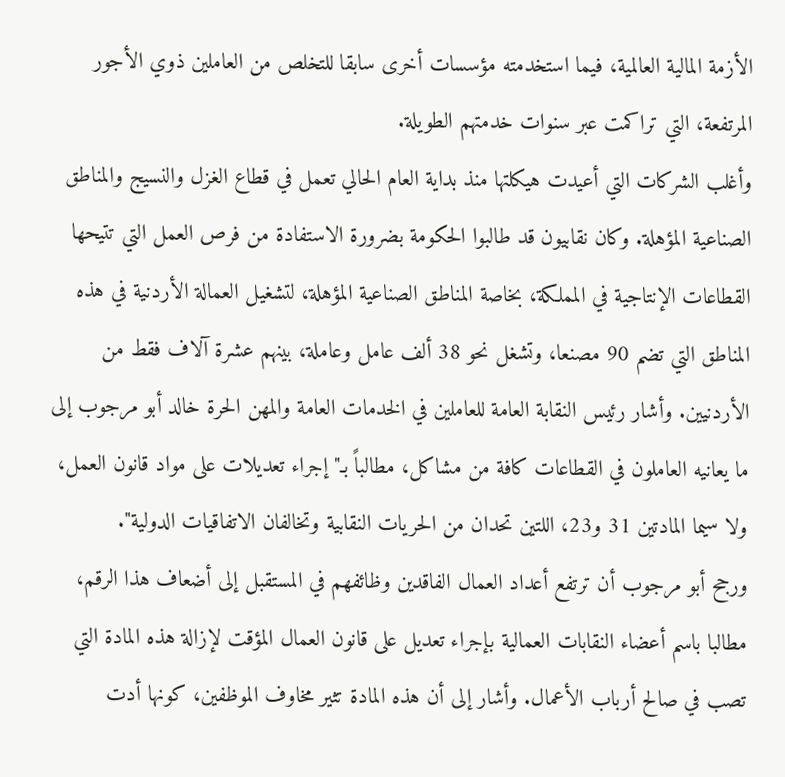الأزمة المالية العالمية، فيما استخدمته مؤسسات أخرى سابقا للتخلص من العاملين ذوي الأجور المرتفعة، التي تراكمت عبر سنوات خدمتهم الطويلة.
وأغلب الشركات التي أعيدت هيكلتها منذ بداية العام الحالي تعمل في قطاع الغزل والنسيج والمناطق الصناعية المؤهلة. وكان نقابيون قد طالبوا الحكومة بضرورة الاستفادة من فرص العمل التي تتيحها القطاعات الإنتاجية في المملكة، بخاصة المناطق الصناعية المؤهلة، لتشغيل العمالة الأردنية في هذه المناطق التي تضم 90 مصنعا، وتشغل نحو 38 ألف عامل وعاملة، بينهم عشرة آلاف فقط من الأردنيين. وأشار رئيس النقابة العامة للعاملين في الخدمات العامة والمهن الحرة خالد أبو مرجوب إلى ما يعانيه العاملون في القطاعات كافة من مشاكل، مطالباً بـ"إجراء تعديلات على مواد قانون العمل، ولا سيما المادتين 31 و23، اللتين تحدان من الحريات النقابية وتخالفان الاتفاقيات الدولية".
ورجح أبو مرجوب أن ترتفع أعداد العمال الفاقدين وظائفهم في المستقبل إلى أضعاف هذا الرقم، مطالبا باسم أعضاء النقابات العمالية بإجراء تعديل على قانون العمال المؤقت لإزالة هذه المادة التي تصب في صالح أرباب الأعمال. وأشار إلى أن هذه المادة تثير مخاوف الموظفين، كونها أدت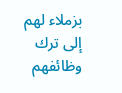بزملاء لهم إلى ترك وظائفهم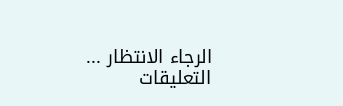الرجاء الانتظار ...
التعليقات